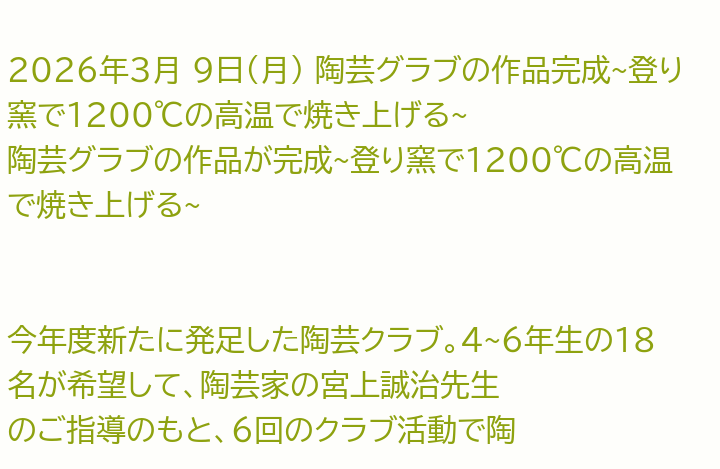2026年3月 9日(月) 陶芸グラブの作品完成~登り窯で1200℃の高温で焼き上げる~
陶芸グラブの作品が完成~登り窯で1200℃の高温で焼き上げる~


今年度新たに発足した陶芸クラブ。4~6年生の18名が希望して、陶芸家の宮上誠治先生
のご指導のもと、6回のクラブ活動で陶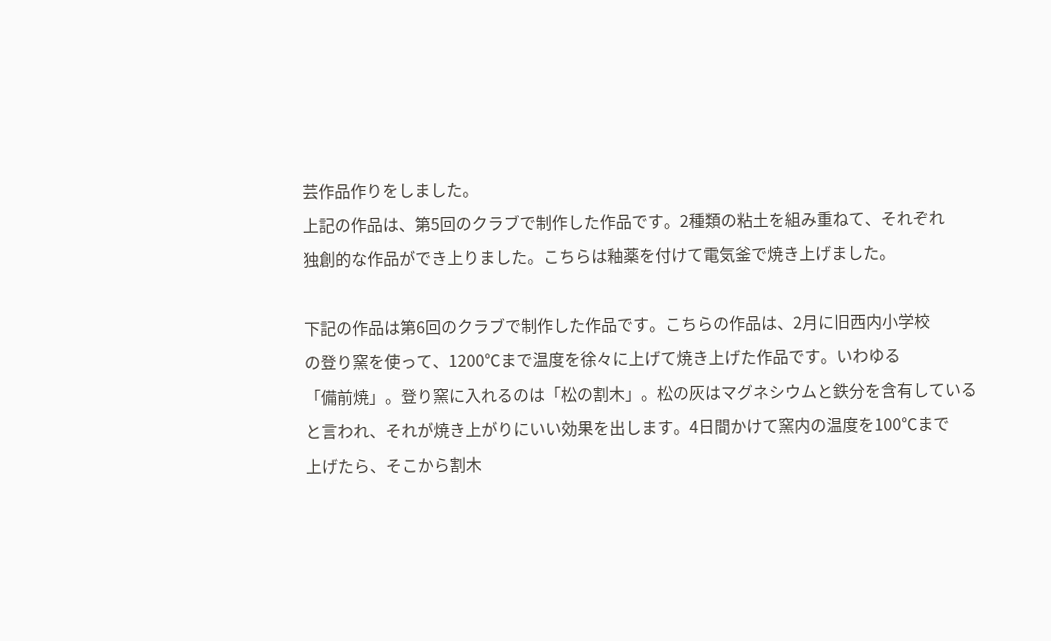芸作品作りをしました。
上記の作品は、第5回のクラブで制作した作品です。2種類の粘土を組み重ねて、それぞれ
独創的な作品ができ上りました。こちらは釉薬を付けて電気釜で焼き上げました。

下記の作品は第6回のクラブで制作した作品です。こちらの作品は、2月に旧西内小学校
の登り窯を使って、1200℃まで温度を徐々に上げて焼き上げた作品です。いわゆる
「備前焼」。登り窯に入れるのは「松の割木」。松の灰はマグネシウムと鉄分を含有している
と言われ、それが焼き上がりにいい効果を出します。4日間かけて窯内の温度を100℃まで
上げたら、そこから割木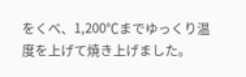をくべ、1,200℃までゆっくり温度を上げて焼き上げました。